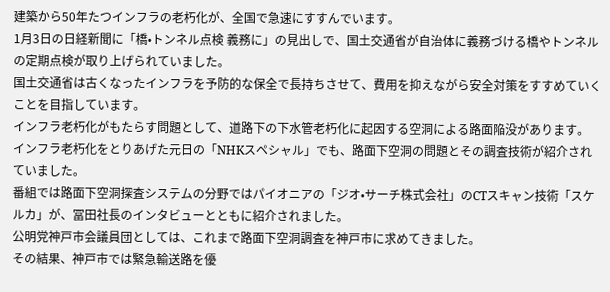建築から50年たつインフラの老朽化が、全国で急速にすすんでいます。
1月3日の日経新聞に「橋•トンネル点検 義務に」の見出しで、国土交通省が自治体に義務づける橋やトンネルの定期点検が取り上げられていました。
国土交通省は古くなったインフラを予防的な保全で長持ちさせて、費用を抑えながら安全対策をすすめていくことを目指しています。
インフラ老朽化がもたらす問題として、道路下の下水管老朽化に起因する空洞による路面陥没があります。
インフラ老朽化をとりあげた元日の「NHKスペシャル」でも、路面下空洞の問題とその調査技術が紹介されていました。
番組では路面下空洞探査システムの分野ではパイオニアの「ジオ•サーチ株式会社」のCTスキャン技術「スケルカ」が、冨田社長のインタビューとともに紹介されました。
公明党神戸市会議員団としては、これまで路面下空洞調査を神戸市に求めてきました。
その結果、神戸市では緊急輸送路を優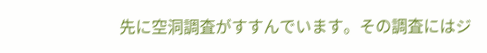先に空洞調査がすすんでいます。その調査にはジ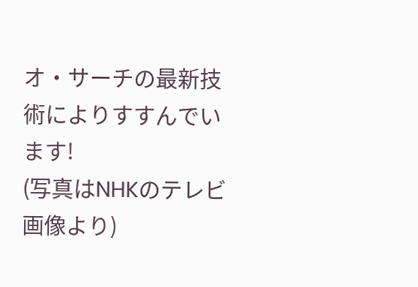オ・サーチの最新技術によりすすんでいます!
(写真はNHKのテレビ画像より)